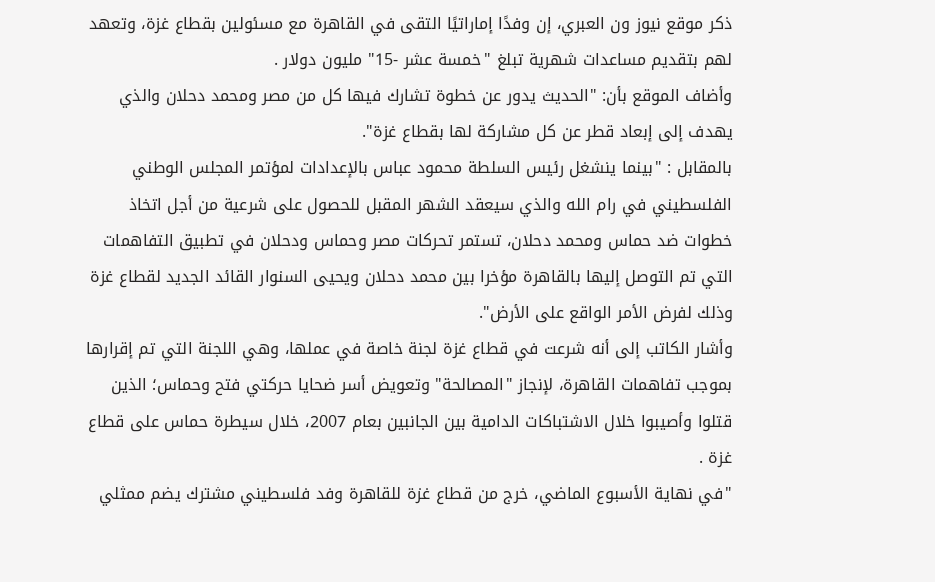ذكر موقع نيوز ون العبري، إن وفدًا إماراتيًا التقى في القاهرة مع مسئولين بقطاع غزة، وتعهد لهم بتقديم مساعدات شهرية تبلغ "خمسة عشر -15" مليون دولار .
وأضاف الموقع بأن: "الحديث يدور عن خطوة تشارك فيها كل من مصر ومحمد دحلان والذي يهدف إلى إبعاد قطر عن كل مشاركة لها بقطاع غزة".
بالمقابل : "بينما ينشغل رئيس السلطة محمود عباس بالإعدادات لمؤتمر المجلس الوطني الفلسطيني في رام الله والذي سيعقد الشهر المقبل للحصول على شرعية من أجل اتخاذ خطوات ضد حماس ومحمد دحلان، تستمر تحركات مصر وحماس ودحلان في تطبيق التفاهمات التي تم التوصل إليها بالقاهرة مؤخرا بين محمد دحلان ويحيى السنوار القائد الجديد لقطاع غزة وذلك لفرض الأمر الواقع على الأرض".
وأشار الكاتب إلى أنه شرعت في قطاع غزة لجنة خاصة في عملها، وهي اللجنة التي تم إقرارها بموجب تفاهمات القاهرة، لإنجاز "المصالحة" وتعويض أسر ضحايا حركتي فتح وحماس؛ الذين قتلوا وأصيبوا خلال الاشتباكات الدامية بين الجانبين بعام 2007، خلال سيطرة حماس على قطاع غزة .
"في نهاية الأسبوع الماضي، خرج من قطاع غزة للقاهرة وفد فلسطيني مشترك يضم ممثلي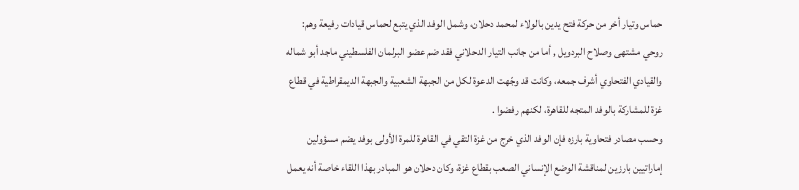حماس وتيار أخر من حركة فتح يدين بالولاء لمحمد دحلان، وشمل الوفد الذي يتبع لحماس قيادات رفيعة وهم: روحي مشتهى وصلاح البردويل , أما من جانب التيار الدحلاني فقد ضم عضو البرلمان الفلسطيني ماجد أبو شماله والقيادي الفتحاوي أشرف جمعه، وكانت قد وجّهت الدعوة لكل من الجبهة الشعبية والجبهة الديمقراطية في قطاع غزة للمشاركة بالوفد المتجه للقاهرة، لكنهم رفضوا .
وحسب مصادر فتحاوية بارزه فإن الوفد الذي خرج من غزة التقي في القاهرة للمرة الأولى بوفد يضم مسؤولين إماراتيين بارزين لمناقشة الوضع الإنساني الصعب بقطاع غزة، وكان دحلان هو المبادر بهذا اللقاء خاصة أنه يعمل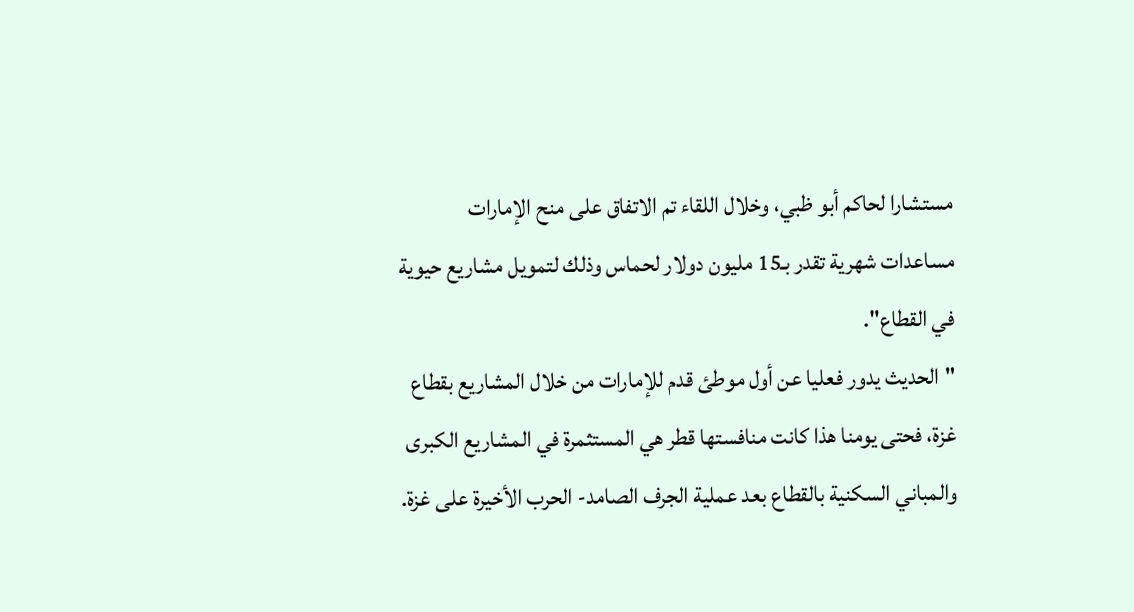مستشارا لحاكم أبو ظبي، وخلال اللقاء تم الاتفاق على منح الإمارات مساعدات شهرية تقدر بـ15 مليون دولار لحماس وذلك لتمويل مشاريع حيوية في القطاع".
"الحديث يدور فعليا عن أول موطئ قدم للإمارات من خلال المشاريع بقطاع غزة، فحتى يومنا هذا كانت منافستها قطر هي المستثمرة في المشاريع الكبرى والمباني السكنية بالقطاع بعد عملية الجرف الصامد- الحرب الأخيرة على غزة.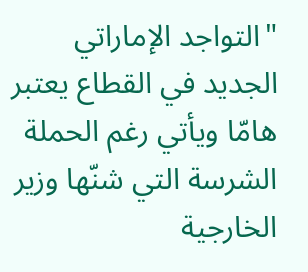"التواجد الإماراتي الجديد في القطاع يعتبر هامّا ويأتي رغم الحملة الشرسة التي شنّها وزير الخارجية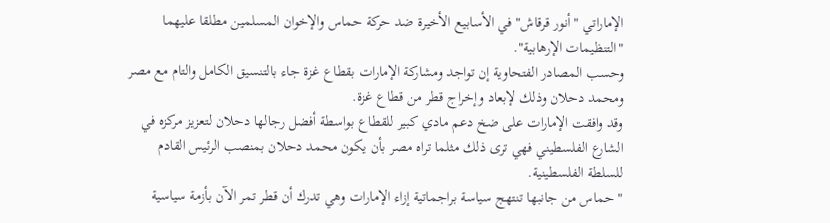الإماراتي "أنور قرقاش" في الأسابيع الأخيرة ضد حركة حماس والإخوان المسلمين مطلقا عليهما "التنظيمات الإرهابية".
وحسب المصادر الفتحاوية إن تواجد ومشاركة الإمارات بقطاع غزة جاء بالتنسيق الكامل والتام مع مصر ومحمد دحلان وذلك لإبعاد وإخراج قطر من قطاع غزة.
وقد وافقت الإمارات على ضخ دعم مادي كبير للقطاع بواسطة أفضل رجالها دحلان لتعزيز مركزه في الشارع الفلسطيني فهي ترى ذلك مثلما تراه مصر بأن يكون محمد دحلان بمنصب الرئيس القادم للسلطة الفلسطينية.
"حماس من جانبها تنتهج سياسة براجماتية إزاء الإمارات وهي تدرك أن قطر تمر الآن بأزمة سياسية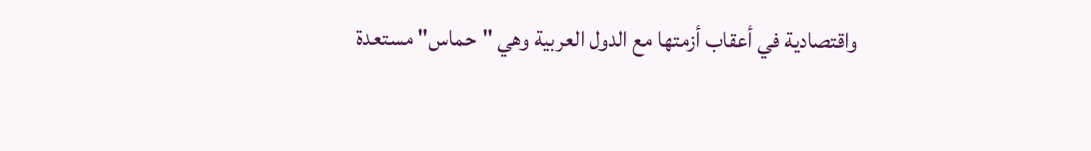واقتصادية في أعقاب أزمتها مع الدول العربية وهي "حماس" مستعدة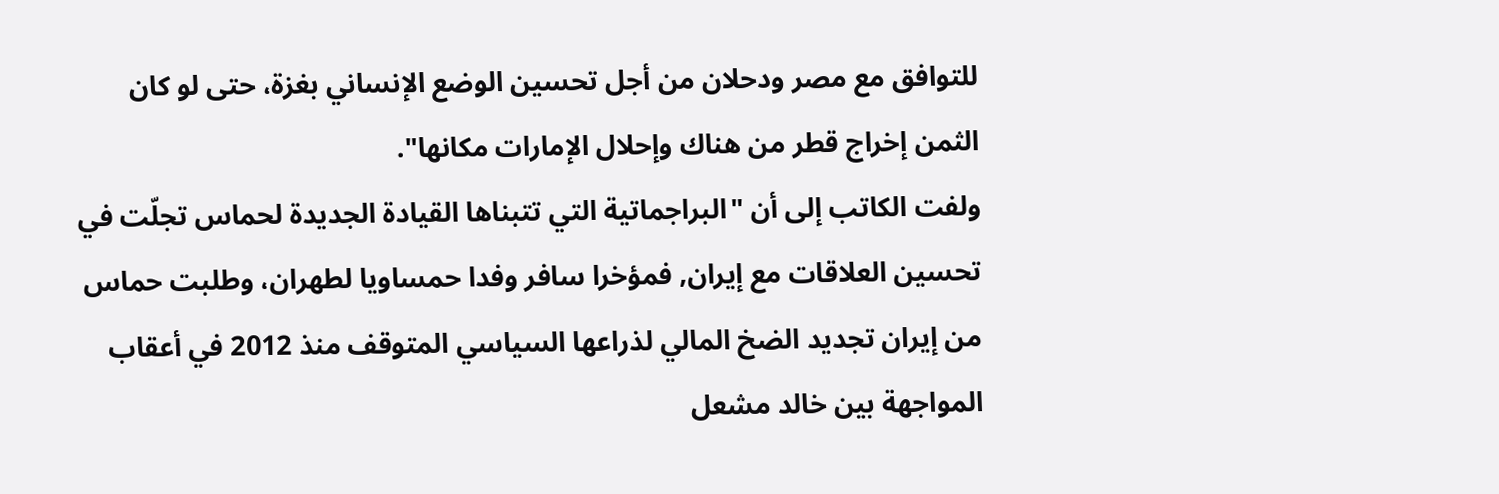للتوافق مع مصر ودحلان من أجل تحسين الوضع الإنساني بغزة، حتى لو كان الثمن إخراج قطر من هناك وإحلال الإمارات مكانها".
ولفت الكاتب إلى أن "البراجماتية التي تتبناها القيادة الجديدة لحماس تجلّت في تحسين العلاقات مع إيران, فمؤخرا سافر وفدا حمساويا لطهران، وطلبت حماس من إيران تجديد الضخ المالي لذراعها السياسي المتوقف منذ 2012 في أعقاب المواجهة بين خالد مشعل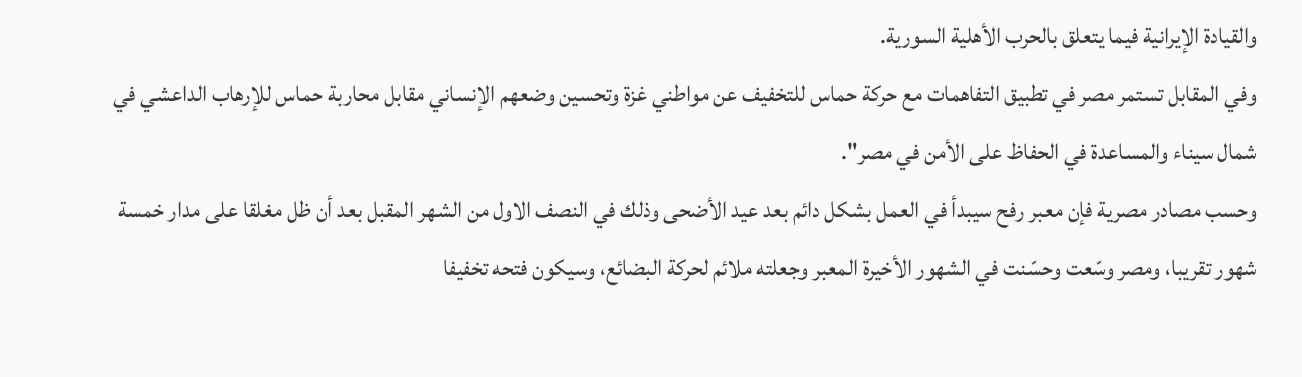والقيادة الإيرانية فيما يتعلق بالحرب الأهلية السورية.
وفي المقابل تستمر مصر في تطبيق التفاهمات مع حركة حماس للتخفيف عن مواطني غزة وتحسين وضعهم الإنساني مقابل محاربة حماس للإرهاب الداعشي في شمال سيناء والمساعدة في الحفاظ على الأمن في مصر".
وحسب مصادر مصرية فإن معبر رفح سيبدأ في العمل بشكل دائم بعد عيد الأضحى وذلك في النصف الاول من الشهر المقبل بعد أن ظل مغلقا على مدار خمسة شهور تقريبا، ومصر وسّعت وحسّنت في الشهور الأخيرة المعبر وجعلته ملائم لحركة البضائع، وسيكون فتحه تخفيفا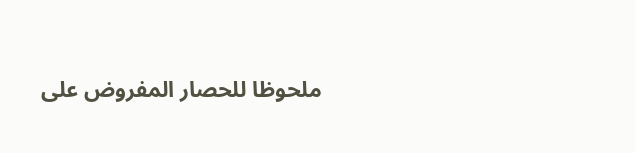ملحوظا للحصار المفروض على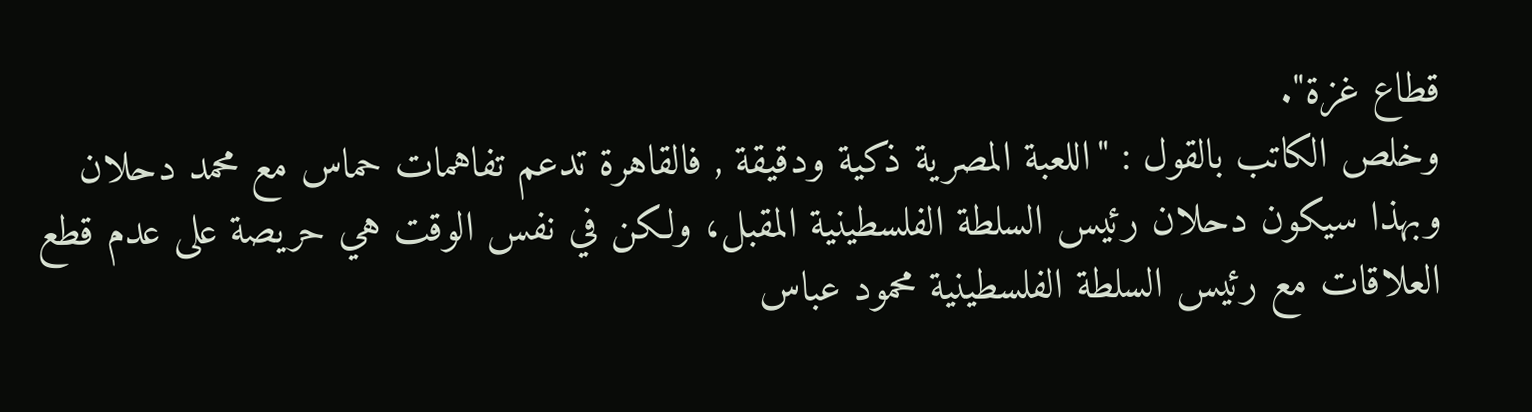قطاع غزة".
وخلص الكاتب بالقول : "اللعبة المصرية ذكية ودقيقة , فالقاهرة تدعم تفاهمات حماس مع محمد دحلان وبهذا سيكون دحلان رئيس السلطة الفلسطينية المقبل، ولكن في نفس الوقت هي حريصة على عدم قطع العلاقات مع رئيس السلطة الفلسطينية محمود عباس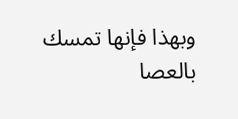وبهذا فإنها تمسك بالعصا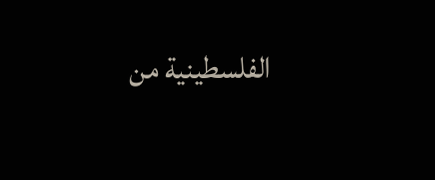الفلسطينية من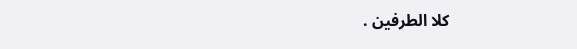كلا الطرفين .